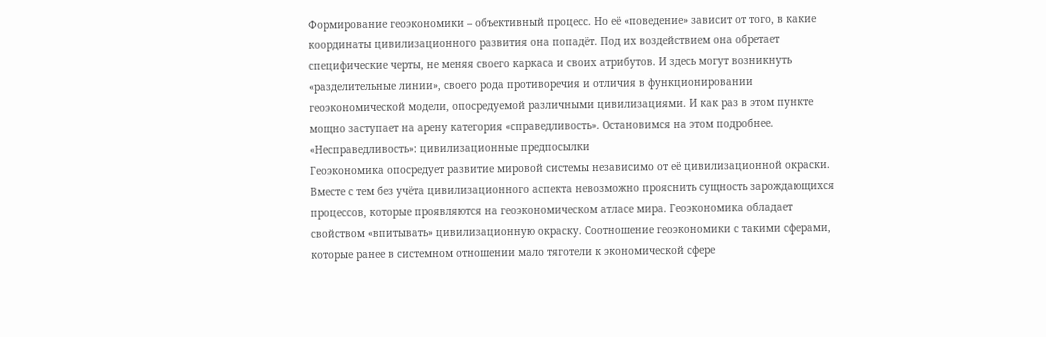Формирование геоэкономики – объективный процесс. Но её «поведение» зависит от того, в какие координаты цивилизационного развития она попадёт. Под их воздействием она обретает специфические черты, не меняя своего каркаса и своих атрибутов. И здесь могут возникнуть «разделительные линии», своего рода противоречия и отличия в функционировании геоэкономической модели, опосредуемой различными цивилизациями. И как раз в этом пункте мощно заступает на арену категория «справедливость». Остановимся на этом подробнее.
«Несправедливость»: цивилизационные предпосылки
Геоэкономика опосредует развитие мировой системы независимо от её цивилизационной окраски. Вместе с тем без учёта цивилизационного аспекта невозможно прояснить сущность зарождающихся процессов, которые проявляются на геоэкономическом атласе мира. Геоэкономика обладает свойством «впитывать» цивилизационную окраску. Соотношение геоэкономики с такими сферами, которые ранее в системном отношении мало тяготели к экономической сфере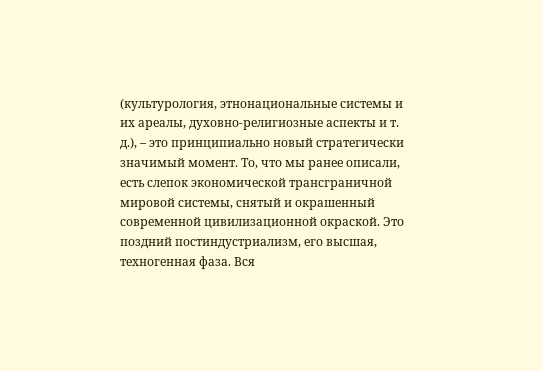(культурология, этнонациональные системы и их ареалы, духовно-религиозные аспекты и т. д.), – это принципиально новый стратегически значимый момент. То, что мы ранее описали, есть слепок экономической трансграничной мировой системы, снятый и окрашенный современной цивилизационной окраской. Это поздний постиндустриализм, его высшая, техногенная фаза. Вся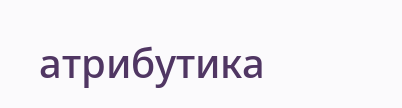атрибутика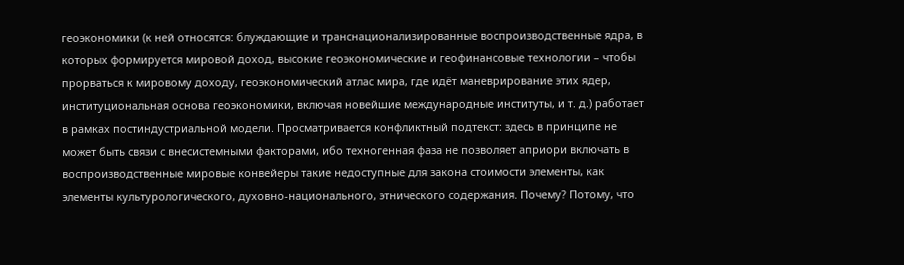геоэкономики (к ней относятся: блуждающие и транснационализированные воспроизводственные ядра, в которых формируется мировой доход, высокие геоэкономические и геофинансовые технологии – чтобы прорваться к мировому доходу, геоэкономический атлас мира, где идёт маневрирование этих ядер, институциональная основа геоэкономики, включая новейшие международные институты, и т. д.) работает в рамках постиндустриальной модели. Просматривается конфликтный подтекст: здесь в принципе не может быть связи с внесистемными факторами, ибо техногенная фаза не позволяет априори включать в воспроизводственные мировые конвейеры такие недоступные для закона стоимости элементы, как элементы культурологического, духовно-национального, этнического содержания. Почему? Потому, что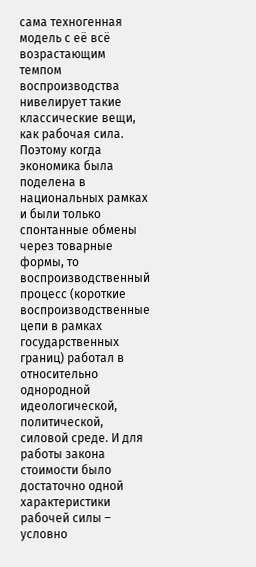сама техногенная модель с её всё возрастающим темпом воспроизводства нивелирует такие классические вещи, как рабочая сила. Поэтому когда экономика была поделена в национальных рамках и были только спонтанные обмены через товарные формы, то воспроизводственный процесс (короткие воспроизводственные цепи в рамках государственных границ) работал в относительно однородной идеологической, политической, силовой среде. И для работы закона стоимости было достаточно одной характеристики рабочей силы – условно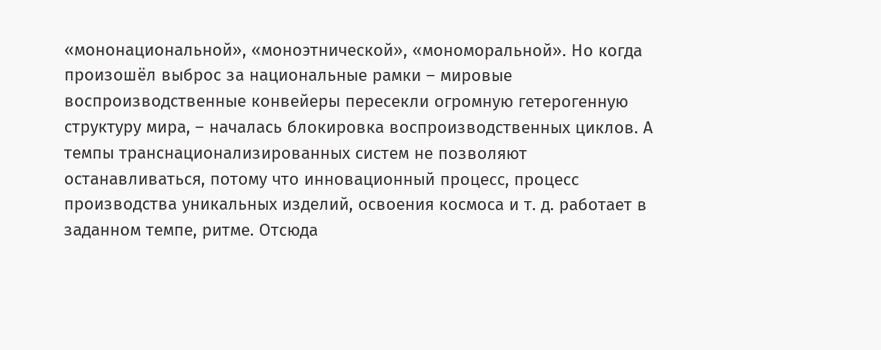«мононациональной», «моноэтнической», «мономоральной». Но когда произошёл выброс за национальные рамки – мировые воспроизводственные конвейеры пересекли огромную гетерогенную структуру мира, – началась блокировка воспроизводственных циклов. А темпы транснационализированных систем не позволяют останавливаться, потому что инновационный процесс, процесс производства уникальных изделий, освоения космоса и т. д. работает в заданном темпе, ритме. Отсюда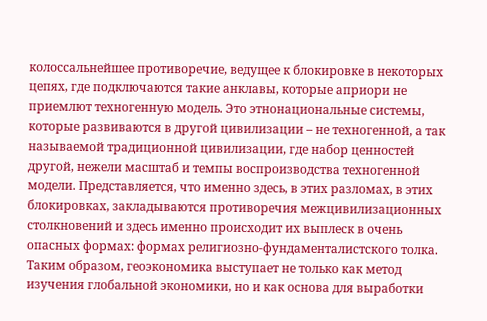колоссальнейшее противоречие, ведущее к блокировке в некоторых цепях, где подключаются такие анклавы, которые априори не приемлют техногенную модель. Это этнонациональные системы, которые развиваются в другой цивилизации – не техногенной, а так называемой традиционной цивилизации, где набор ценностей другой, нежели масштаб и темпы воспроизводства техногенной модели. Представляется, что именно здесь, в этих разломах, в этих блокировках, закладываются противоречия межцивилизационных столкновений и здесь именно происходит их выплеск в очень опасных формах: формах религиозно-фундаменталистского толка.
Таким образом, геоэкономика выступает не только как метод изучения глобальной экономики, но и как основа для выработки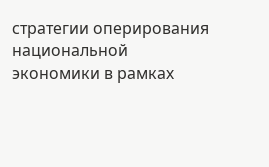стратегии оперирования национальной экономики в рамках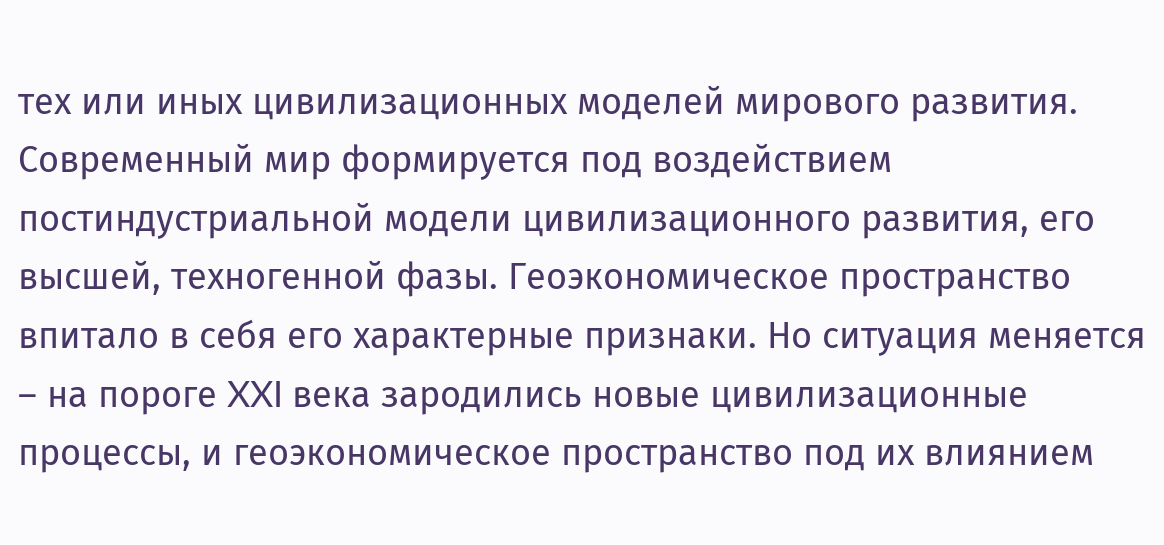тех или иных цивилизационных моделей мирового развития. Современный мир формируется под воздействием постиндустриальной модели цивилизационного развития, его высшей, техногенной фазы. Геоэкономическое пространство впитало в себя его характерные признаки. Но ситуация меняется – на пороге XXI века зародились новые цивилизационные процессы, и геоэкономическое пространство под их влиянием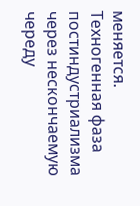меняется.
Техногенная фаза постиндустриализма через нескончаемую череду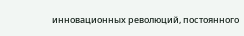инновационных революций, постоянного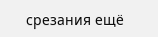срезания ещё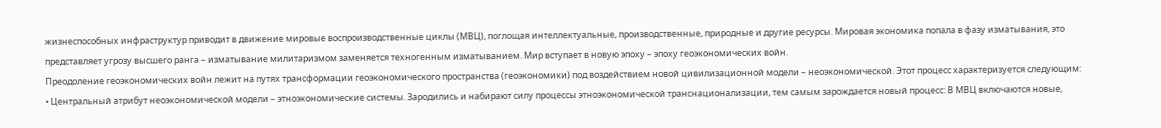жизнеспособных инфраструктур приводит в движение мировые воспроизводственные циклы (МВЦ), поглощая интеллектуальные, производственные, природные и другие ресурсы. Мировая экономика попала в фазу изматывания, это представляет угрозу высшего ранга – изматывание милитаризмом заменяется техногенным изматыванием. Мир вступает в новую эпоху – эпоху геоэкономических войн.
Преодоление геоэкономических войн лежит на путях трансформации геоэкономического пространства (геоэкономики) под воздействием новой цивилизационной модели – неоэкономической. Этот процесс характеризуется следующим:
• Центральный атрибут неоэкономической модели – этноэкономические системы. Зародились и набирают силу процессы этноэкономической транснационализации, тем самым зарождается новый процесс: В МВЦ включаются новые,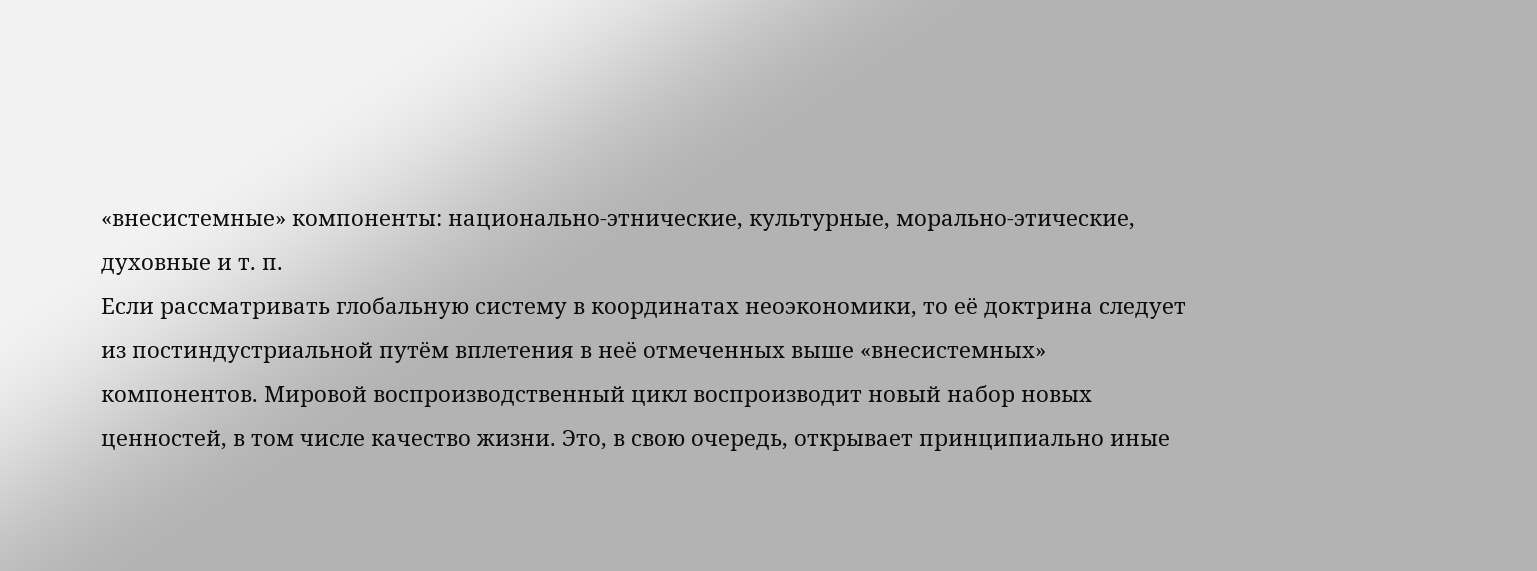«внесистемные» компоненты: национально-этнические, культурные, морально-этические, духовные и т. п.
Если рассматривать глобальную систему в координатах неоэкономики, то её доктрина следует из постиндустриальной путём вплетения в неё отмеченных выше «внесистемных» компонентов. Мировой воспроизводственный цикл воспроизводит новый набор новых ценностей, в том числе качество жизни. Это, в свою очередь, открывает принципиально иные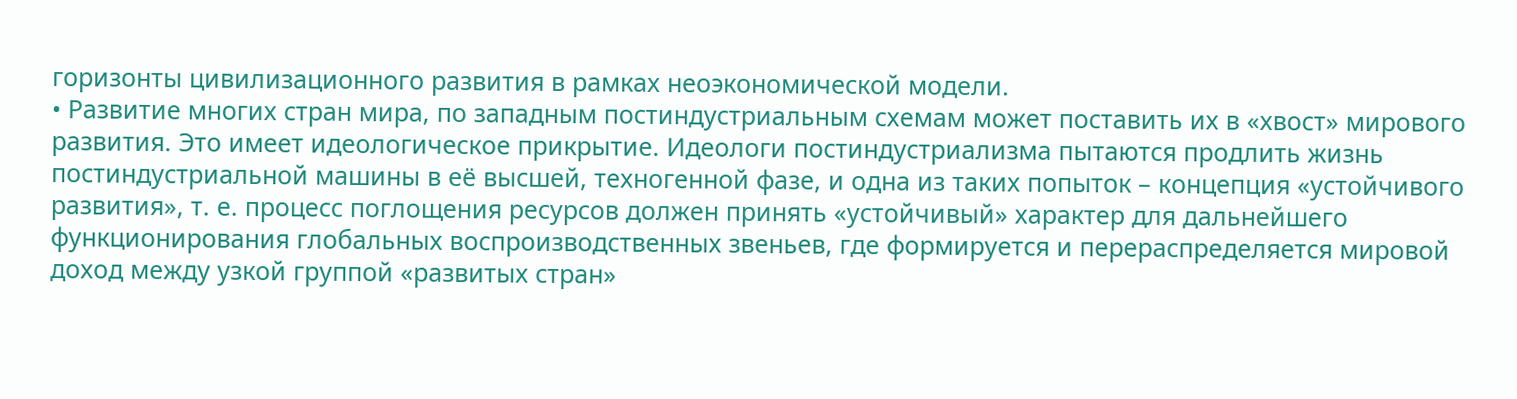горизонты цивилизационного развития в рамках неоэкономической модели.
• Развитие многих стран мира, по западным постиндустриальным схемам может поставить их в «хвост» мирового развития. Это имеет идеологическое прикрытие. Идеологи постиндустриализма пытаются продлить жизнь постиндустриальной машины в её высшей, техногенной фазе, и одна из таких попыток – концепция «устойчивого развития», т. е. процесс поглощения ресурсов должен принять «устойчивый» характер для дальнейшего функционирования глобальных воспроизводственных звеньев, где формируется и перераспределяется мировой доход между узкой группой «развитых стран»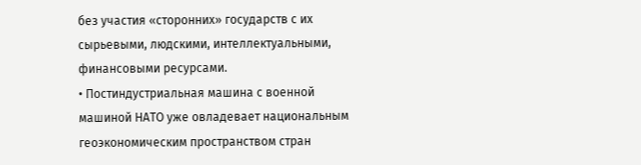без участия «сторонних» государств с их сырьевыми, людскими, интеллектуальными, финансовыми ресурсами.
• Постиндустриальная машина с военной машиной НАТО уже овладевает национальным геоэкономическим пространством стран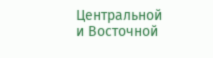Центральной и Восточной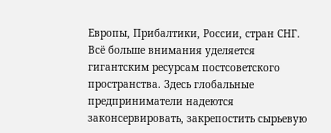Европы, Прибалтики, России, стран СНГ. Всё больше внимания уделяется гигантским ресурсам постсоветского пространства. Здесь глобальные предприниматели надеются законсервировать, закрепостить сырьевую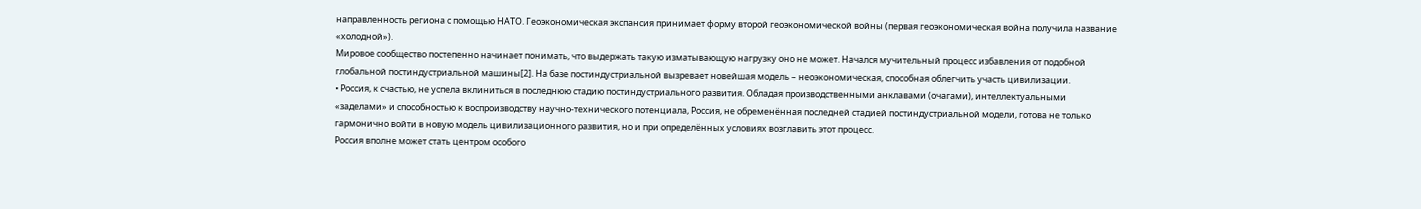направленность региона с помощью НАТО. Геоэкономическая экспансия принимает форму второй геоэкономической войны (первая геоэкономическая война получила название «холодной»).
Мировое сообщество постепенно начинает понимать, что выдержать такую изматывающую нагрузку оно не может. Начался мучительный процесс избавления от подобной глобальной постиндустриальной машины[2]. На базе постиндустриальной вызревает новейшая модель – неоэкономическая, способная облегчить участь цивилизации.
• Россия, к счастью, не успела вклиниться в последнюю стадию постиндустриального развития. Обладая производственными анклавами (очагами), интеллектуальными «заделами» и способностью к воспроизводству научно-технического потенциала, Россия, не обременённая последней стадией постиндустриальной модели, готова не только гармонично войти в новую модель цивилизационного развития, но и при определённых условиях возглавить этот процесс.
Россия вполне может стать центром особого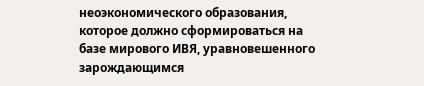неоэкономического образования, которое должно сформироваться на базе мирового ИВЯ, уравновешенного зарождающимся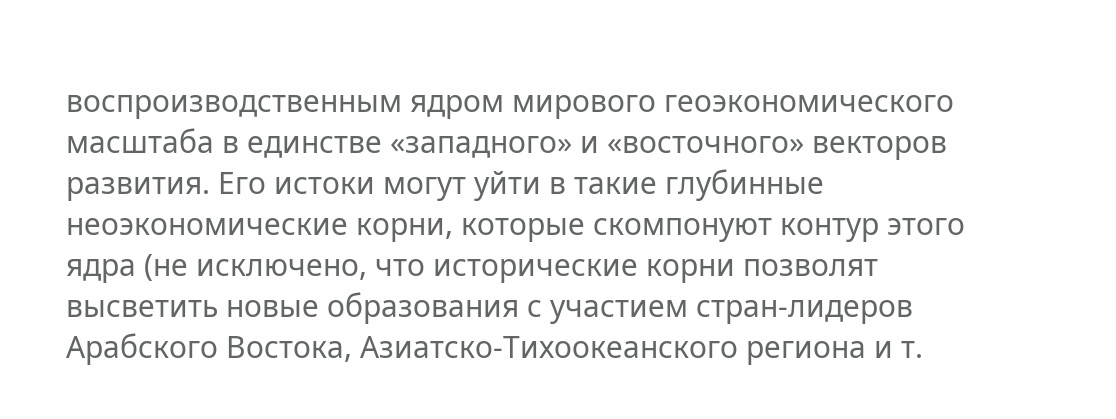воспроизводственным ядром мирового геоэкономического масштаба в единстве «западного» и «восточного» векторов развития. Его истоки могут уйти в такие глубинные неоэкономические корни, которые скомпонуют контур этого ядра (не исключено, что исторические корни позволят высветить новые образования с участием стран-лидеров Арабского Востока, Азиатско-Тихоокеанского региона и т.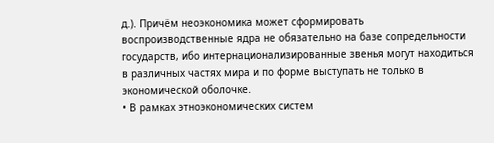д.). Причём неоэкономика может сформировать воспроизводственные ядра не обязательно на базе сопредельности государств, ибо интернационализированные звенья могут находиться в различных частях мира и по форме выступать не только в экономической оболочке.
• В рамках этноэкономических систем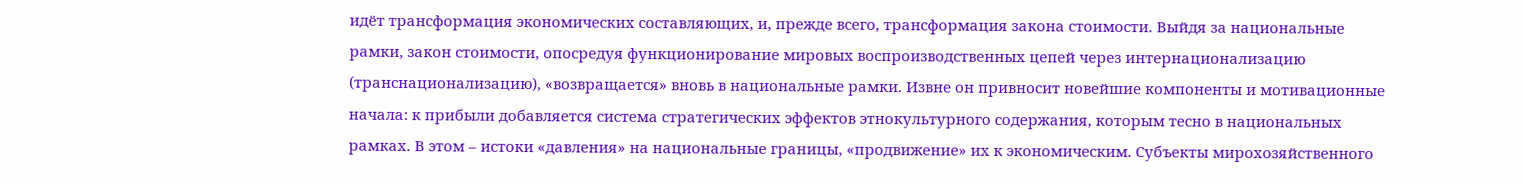идёт трансформация экономических составляющих, и, прежде всего, трансформация закона стоимости. Выйдя за национальные рамки, закон стоимости, опосредуя функционирование мировых воспроизводственных цепей через интернационализацию (транснационализацию), «возвращается» вновь в национальные рамки. Извне он привносит новейшие компоненты и мотивационные начала: к прибыли добавляется система стратегических эффектов этнокультурного содержания, которым тесно в национальных рамках. В этом – истоки «давления» на национальные границы, «продвижение» их к экономическим. Субъекты мирохозяйственного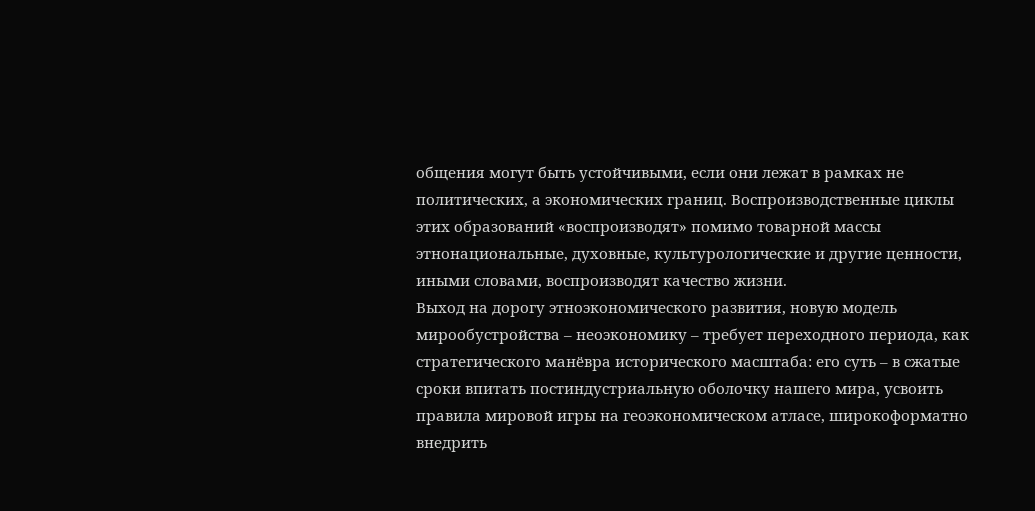общения могут быть устойчивыми, если они лежат в рамках не политических, а экономических границ. Воспроизводственные циклы этих образований «воспроизводят» помимо товарной массы этнонациональные, духовные, культурологические и другие ценности, иными словами, воспроизводят качество жизни.
Выход на дорогу этноэкономического развития, новую модель мирообустройства – неоэкономику – требует переходного периода, как стратегического манёвра исторического масштаба: его суть – в сжатые сроки впитать постиндустриальную оболочку нашего мира, усвоить правила мировой игры на геоэкономическом атласе, широкоформатно внедрить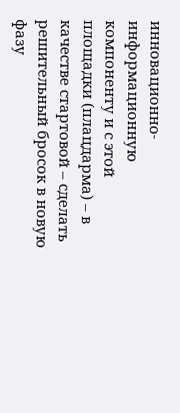инновационно-информационную компоненту и с этой площадки (плацдарма) – в качестве стартовой – сделать решительный бросок в новую фазу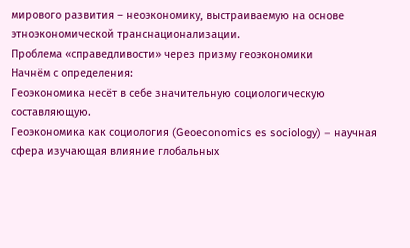мирового развития – неоэкономику, выстраиваемую на основе этноэкономической транснационализации.
Проблема «справедливости» через призму геоэкономики
Начнём с определения:
Геоэкономика несёт в себе значительную социологическую составляющую.
Геоэкономика как социология (Geoeconomics es sociology) – научная сфера изучающая влияние глобальных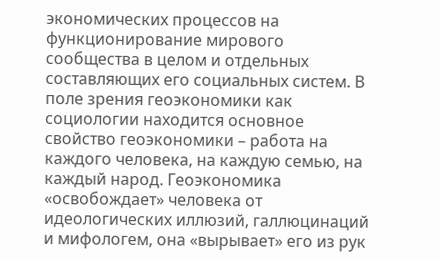экономических процессов на функционирование мирового сообщества в целом и отдельных составляющих его социальных систем. В поле зрения геоэкономики как социологии находится основное свойство геоэкономики – работа на каждого человека, на каждую семью, на каждый народ. Геоэкономика «освобождает» человека от идеологических иллюзий, галлюцинаций и мифологем, она «вырывает» его из рук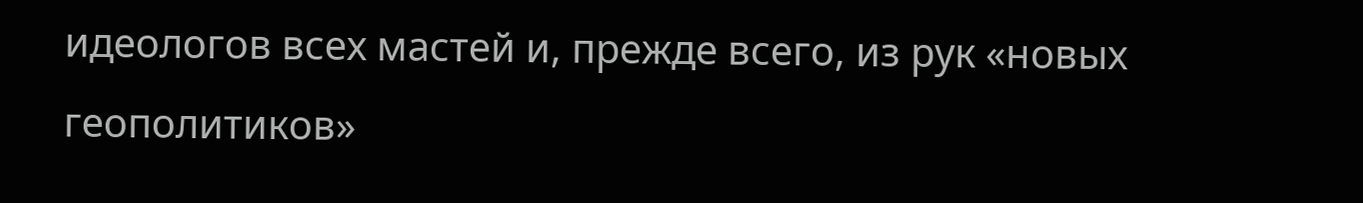идеологов всех мастей и, прежде всего, из рук «новых геополитиков»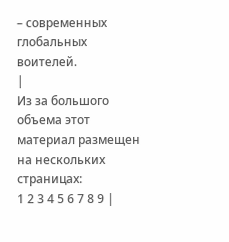– современных глобальных воителей.
|
Из за большого объема этот материал размещен на нескольких страницах:
1 2 3 4 5 6 7 8 9 |